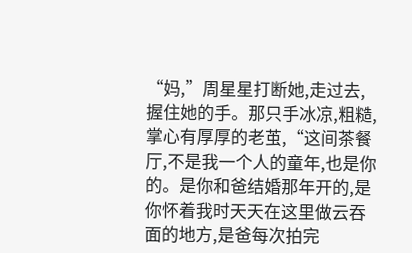“妈,”周星星打断她,走过去,握住她的手。那只手冰凉,粗糙,掌心有厚厚的老茧,“这间茶餐厅,不是我一个人的童年,也是你的。是你和爸结婚那年开的,是你怀着我时天天在这里做云吞面的地方,是爸每次拍完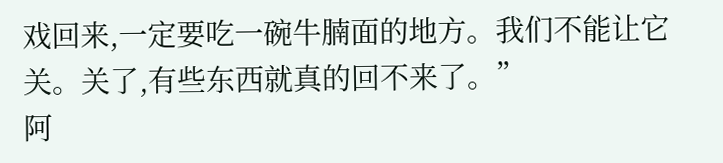戏回来,一定要吃一碗牛腩面的地方。我们不能让它关。关了,有些东西就真的回不来了。”
阿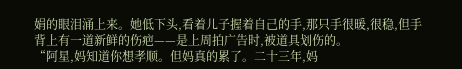娟的眼泪涌上来。她低下头,看着儿子握着自己的手,那只手很暖,很稳,但手背上有一道新鲜的伤疤——是上周拍广告时,被道具划伤的。
“阿星,妈知道你想孝顺。但妈真的累了。二十三年,妈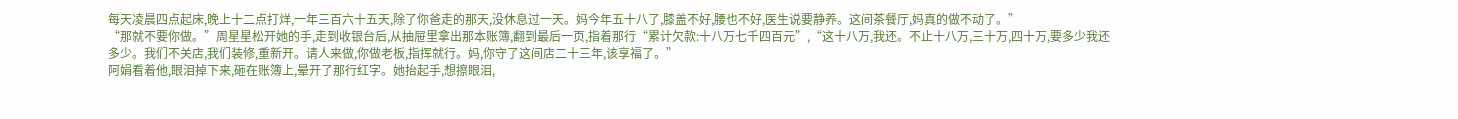每天凌晨四点起床,晚上十二点打烊,一年三百六十五天,除了你爸走的那天,没休息过一天。妈今年五十八了,膝盖不好,腰也不好,医生说要静养。这间茶餐厅,妈真的做不动了。”
“那就不要你做。”周星星松开她的手,走到收银台后,从抽屉里拿出那本账簿,翻到最后一页,指着那行“累计欠款:十八万七千四百元”,“这十八万,我还。不止十八万,三十万,四十万,要多少我还多少。我们不关店,我们装修,重新开。请人来做,你做老板,指挥就行。妈,你守了这间店二十三年,该享福了。”
阿娟看着他,眼泪掉下来,砸在账簿上,晕开了那行红字。她抬起手,想擦眼泪,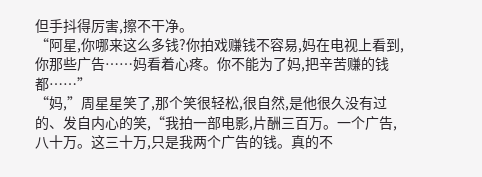但手抖得厉害,擦不干净。
“阿星,你哪来这么多钱?你拍戏赚钱不容易,妈在电视上看到,你那些广告……妈看着心疼。你不能为了妈,把辛苦赚的钱都……”
“妈,”周星星笑了,那个笑很轻松,很自然,是他很久没有过的、发自内心的笑,“我拍一部电影,片酬三百万。一个广告,八十万。这三十万,只是我两个广告的钱。真的不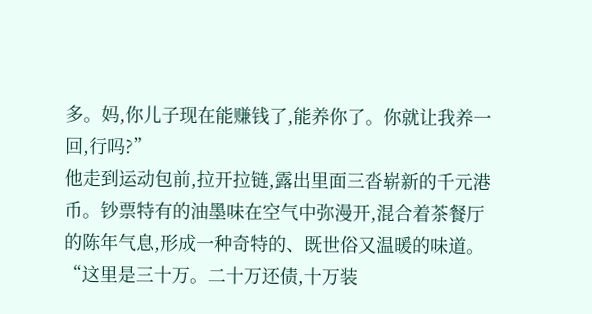多。妈,你儿子现在能赚钱了,能养你了。你就让我养一回,行吗?”
他走到运动包前,拉开拉链,露出里面三沓崭新的千元港币。钞票特有的油墨味在空气中弥漫开,混合着茶餐厅的陈年气息,形成一种奇特的、既世俗又温暖的味道。
“这里是三十万。二十万还债,十万装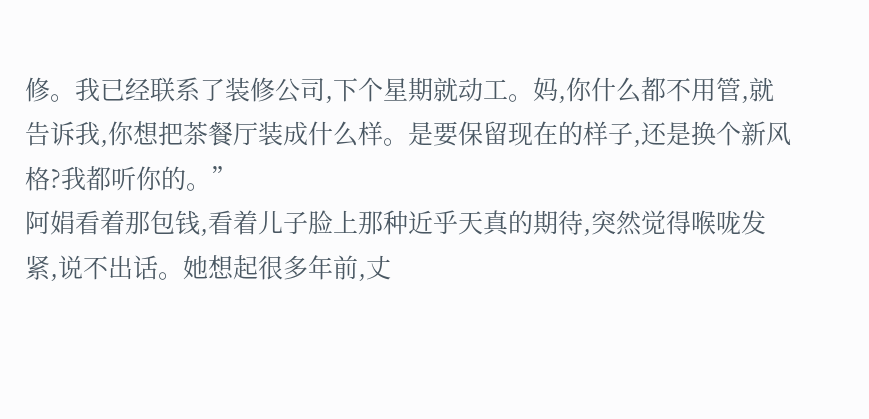修。我已经联系了装修公司,下个星期就动工。妈,你什么都不用管,就告诉我,你想把茶餐厅装成什么样。是要保留现在的样子,还是换个新风格?我都听你的。”
阿娟看着那包钱,看着儿子脸上那种近乎天真的期待,突然觉得喉咙发紧,说不出话。她想起很多年前,丈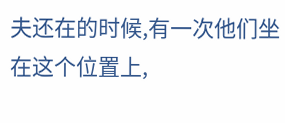夫还在的时候,有一次他们坐在这个位置上,